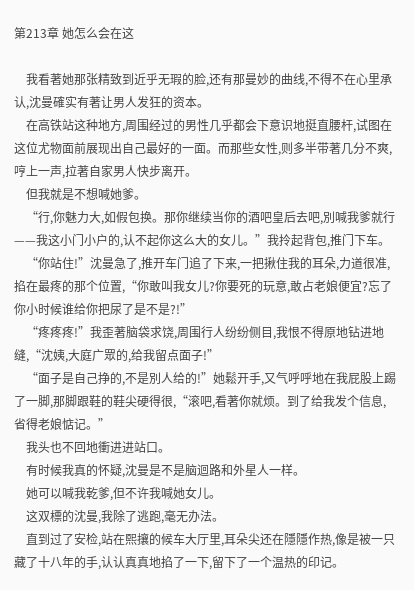第213章 她怎么会在这

    我看著她那张精致到近乎无瑕的脸,还有那曼妙的曲线,不得不在心里承认,沈曼確实有著让男人发狂的资本。
    在高铁站这种地方,周围经过的男性几乎都会下意识地挺直腰杆,试图在这位尤物面前展现出自己最好的一面。而那些女性,则多半带著几分不爽,哼上一声,拉著自家男人快步离开。
    但我就是不想喊她爹。
    “行,你魅力大,如假包换。那你继续当你的酒吧皇后去吧,別喊我爹就行——我这小门小户的,认不起你这么大的女儿。”我拎起背包,推门下车。
    “你站住!”沈曼急了,推开车门追了下来,一把揪住我的耳朵,力道很准,掐在最疼的那个位置,“你敢叫我女儿?你要死的玩意,敢占老娘便宜?忘了你小时候谁给你把尿了是不是?!”
    “疼疼疼!”我歪著脑袋求饶,周围行人纷纷侧目,我恨不得原地钻进地缝,“沈姨,大庭广眾的,给我留点面子!”
    “面子是自己挣的,不是別人给的!”她鬆开手,又气呼呼地在我屁股上踢了一脚,那脚跟鞋的鞋尖硬得很,“滚吧,看著你就烦。到了给我发个信息,省得老娘惦记。”
    我头也不回地衝进进站口。
    有时候我真的怀疑,沈曼是不是脑迴路和外星人一样。
    她可以喊我乾爹,但不许我喊她女儿。
    这双標的沈曼,我除了逃跑,毫无办法。
    直到过了安检,站在熙攘的候车大厅里,耳朵尖还在隱隱作热,像是被一只藏了十八年的手,认认真真地掐了一下,留下了一个温热的印记。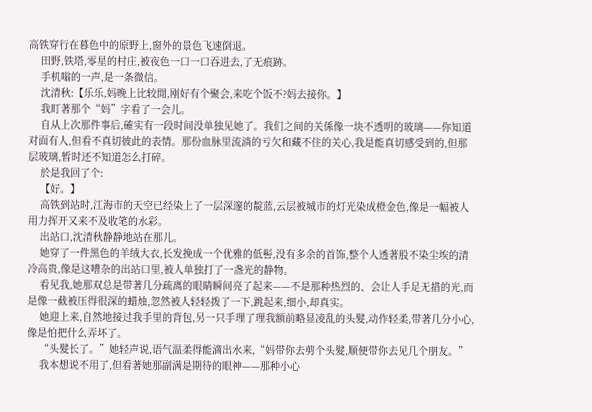高铁穿行在暮色中的原野上,窗外的景色飞速倒退。
    田野,铁塔,零星的村庄,被夜色一口一口吞进去,了无痕跡。
    手机嗡的一声,是一条微信。
    沈清秋:【乐乐,妈晚上比较閒,刚好有个聚会,来吃个饭不?妈去接你。】
    我盯著那个“妈”字看了一会儿。
    自从上次那件事后,確实有一段时间没单独见她了。我们之间的关係像一块不透明的玻璃——你知道对面有人,但看不真切彼此的表情。那份血脉里流淌的亏欠和藏不住的关心,我是能真切感受到的,但那层玻璃,暂时还不知道怎么打碎。
    於是我回了个:
    【好。】
    高铁到站时,江海市的天空已经染上了一层深邃的靛蓝,云层被城市的灯光染成橙金色,像是一幅被人用力挥开又来不及收笔的水彩。
    出站口,沈清秋静静地站在那儿。
    她穿了一件黑色的羊绒大衣,长发挽成一个优雅的低髻,没有多余的首饰,整个人透著股不染尘埃的清冷高贵,像是这嘈杂的出站口里,被人单独打了一盏光的静物。
    看见我,她那双总是带著几分疏离的眼睛瞬间亮了起来——不是那种热烈的、会让人手足无措的光,而是像一截被压得很深的蜡烛,忽然被人轻轻拨了一下,跳起来,细小,却真实。
    她迎上来,自然地接过我手里的背包,另一只手理了理我额前略显凌乱的头髮,动作轻柔,带著几分小心,像是怕把什么弄坏了。
    “头髮长了。”她轻声说,语气温柔得能滴出水来,“妈带你去剪个头髮,顺便带你去见几个朋友。”
    我本想说不用了,但看著她那副满是期待的眼神——那种小心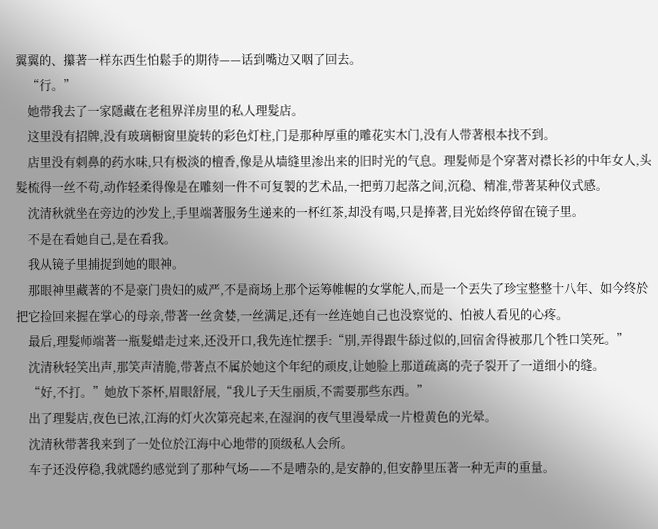翼翼的、攥著一样东西生怕鬆手的期待——话到嘴边又咽了回去。
    “行。”
    她带我去了一家隱藏在老租界洋房里的私人理髮店。
    这里没有招牌,没有玻璃橱窗里旋转的彩色灯柱,门是那种厚重的雕花实木门,没有人带著根本找不到。
    店里没有刺鼻的药水味,只有极淡的檀香,像是从墙缝里渗出来的旧时光的气息。理髮师是个穿著对襟长衫的中年女人,头髮梳得一丝不苟,动作轻柔得像是在雕刻一件不可复製的艺术品,一把剪刀起落之间,沉稳、精准,带著某种仪式感。
    沈清秋就坐在旁边的沙发上,手里端著服务生递来的一杯红茶,却没有喝,只是捧著,目光始终停留在镜子里。
    不是在看她自己,是在看我。
    我从镜子里捕捉到她的眼神。
    那眼神里藏著的不是豪门贵妇的威严,不是商场上那个运筹帷幄的女掌舵人,而是一个丟失了珍宝整整十八年、如今终於把它捡回来握在掌心的母亲,带著一丝贪婪,一丝满足,还有一丝连她自己也没察觉的、怕被人看见的心疼。
    最后,理髮师端著一瓶髮蜡走过来,还没开口,我先连忙摆手:“別,弄得跟牛舔过似的,回宿舍得被那几个牲口笑死。”
    沈清秋轻笑出声,那笑声清脆,带著点不属於她这个年纪的顽皮,让她脸上那道疏离的壳子裂开了一道细小的缝。
    “好,不打。”她放下茶杯,眉眼舒展,“我儿子天生丽质,不需要那些东西。”
    出了理髮店,夜色已浓,江海的灯火次第亮起来,在湿润的夜气里漫晕成一片橙黄色的光晕。
    沈清秋带著我来到了一处位於江海中心地带的顶级私人会所。
    车子还没停稳,我就隱约感觉到了那种气场——不是嘈杂的,是安静的,但安静里压著一种无声的重量。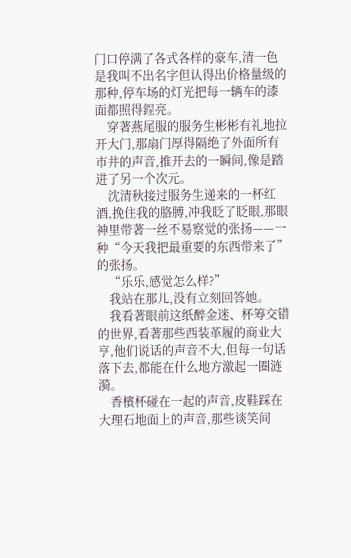门口停满了各式各样的豪车,清一色是我叫不出名字但认得出价格量级的那种,停车场的灯光把每一辆车的漆面都照得鋥亮。
    穿著燕尾服的服务生彬彬有礼地拉开大门,那扇门厚得隔绝了外面所有市井的声音,推开去的一瞬间,像是踏进了另一个次元。
    沈清秋接过服务生递来的一杯红酒,挽住我的胳膊,冲我眨了眨眼,那眼神里带著一丝不易察觉的张扬——一种“今天我把最重要的东西带来了”的张扬。
    “乐乐,感觉怎么样?”
    我站在那儿,没有立刻回答她。
    我看著眼前这纸醉金迷、杯筹交错的世界,看著那些西装革履的商业大亨,他们说话的声音不大,但每一句话落下去,都能在什么地方激起一圈涟漪。
    香檳杯碰在一起的声音,皮鞋踩在大理石地面上的声音,那些谈笑间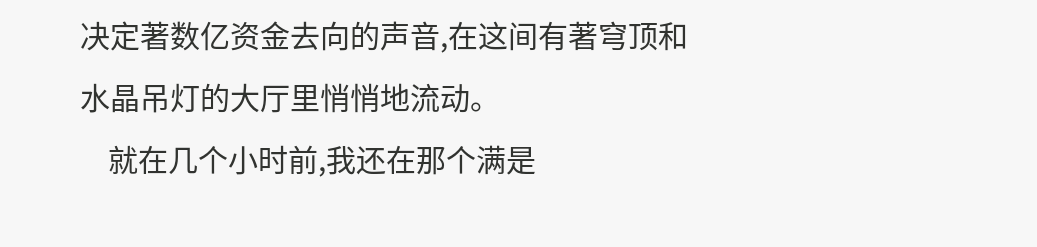决定著数亿资金去向的声音,在这间有著穹顶和水晶吊灯的大厅里悄悄地流动。
    就在几个小时前,我还在那个满是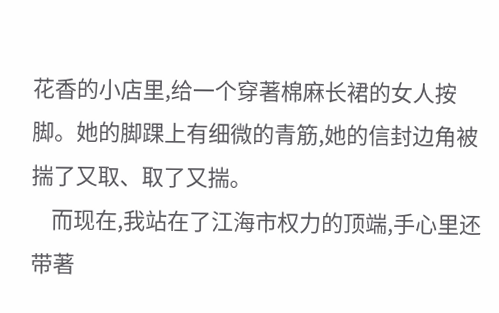花香的小店里,给一个穿著棉麻长裙的女人按脚。她的脚踝上有细微的青筋,她的信封边角被揣了又取、取了又揣。
    而现在,我站在了江海市权力的顶端,手心里还带著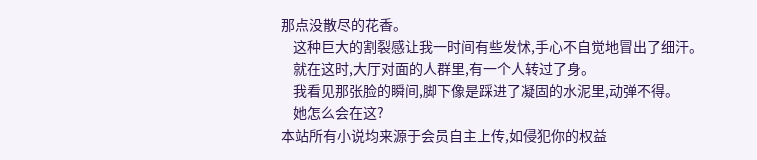那点没散尽的花香。
    这种巨大的割裂感让我一时间有些发怵,手心不自觉地冒出了细汗。
    就在这时,大厅对面的人群里,有一个人转过了身。
    我看见那张脸的瞬间,脚下像是踩进了凝固的水泥里,动弹不得。
    她怎么会在这?
本站所有小说均来源于会员自主上传,如侵犯你的权益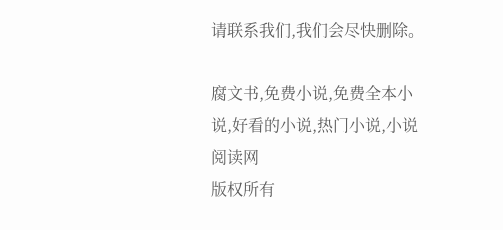请联系我们,我们会尽快删除。

腐文书,免费小说,免费全本小说,好看的小说,热门小说,小说阅读网
版权所有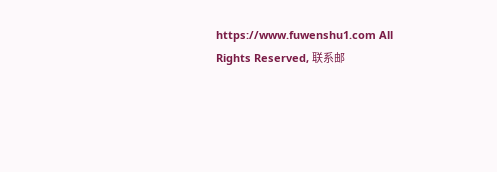https://www.fuwenshu1.com All Rights Reserved, 联系邮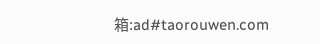箱:ad#taorouwen.com